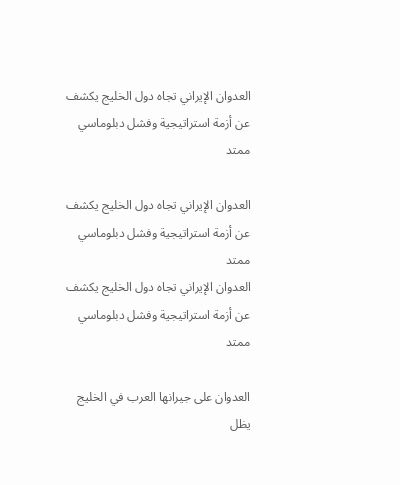العدوان الإيراني تجاه دول الخليج يكشف عن أزمة استراتيجية وفشل دبلوماسي ممتد

العدوان الإيراني تجاه دول الخليج يكشف عن أزمة استراتيجية وفشل دبلوماسي ممتد
العدوان الإيراني تجاه دول الخليج يكشف عن أزمة استراتيجية وفشل دبلوماسي ممتد

العدوان على جيرانها العرب في الخليج يظل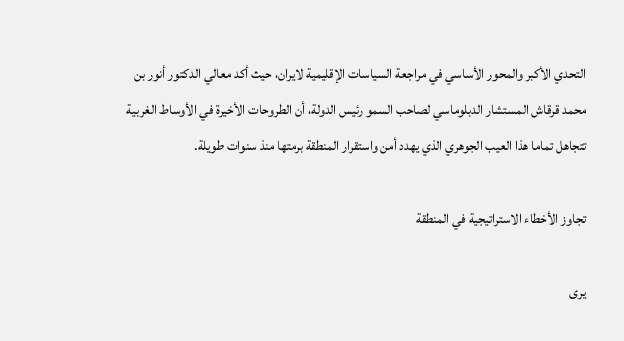التحدي الأكبر والمحور الأساسي في مراجعة السياسات الإقليمية لايران، حيث أكد معالي الدكتور أنور بن محمد قرقاش المستشار الدبلوماسي لصاحب السمو رئيس الدولة، أن الطروحات الأخيرة في الأوساط الغربية تتجاهل تماما هذا العيب الجوهري الذي يهدد أمن واستقرار المنطقة برمتها منذ سنوات طويلة.

تجاوز الأخطاء الاستراتيجية في المنطقة

يرى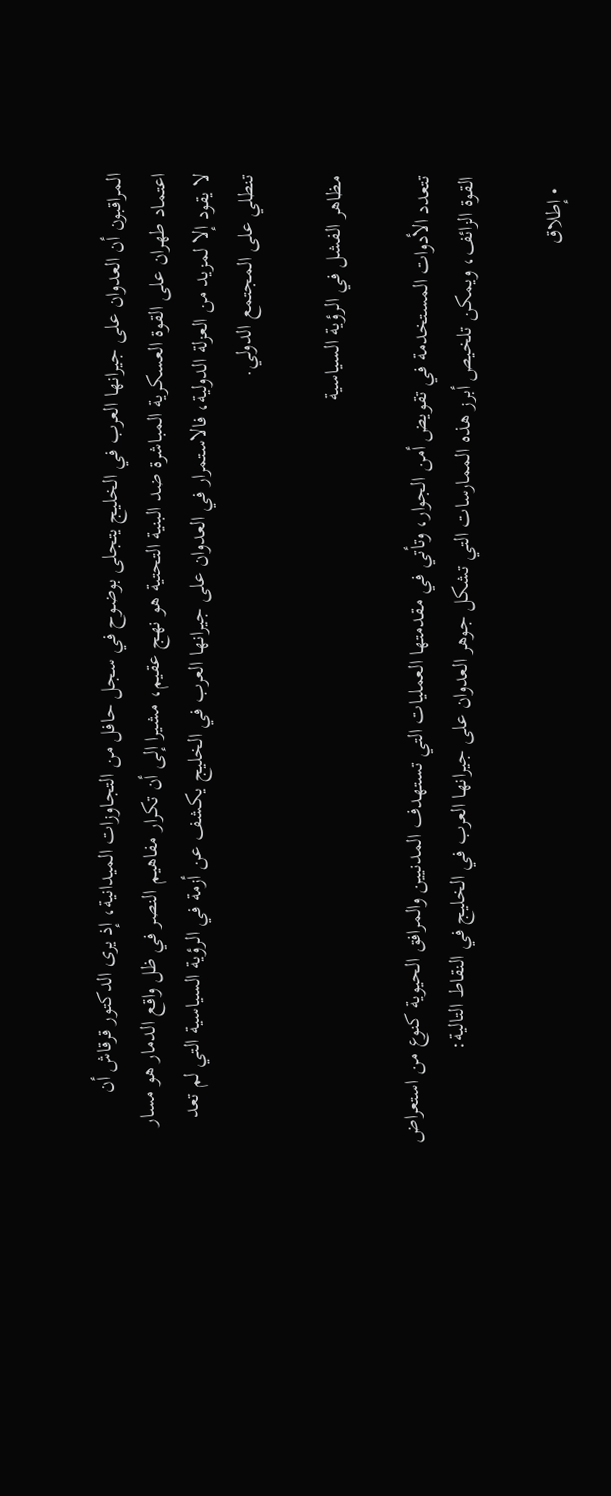المراقبون أن العدوان على جيرانها العرب في الخليج يتجلى بوضوح في سجل حافل من التجاوزات الميدانية، إذ يرى الدكتور قرقاش أن اعتماد طهران على القوة العسكرية المباشرة ضد البنية التحتية هو نهج عقيم، مشيرا إلى أن تكرار مفاهيم النصر في ظل واقع الدمار هو مسار لا يقود إلا لمزيد من العزلة الدولية، فالاستمرار في العدوان على جيرانها العرب في الخليج يكشف عن أزمة في الرؤية السياسية التي لم تعد تنطلي على المجتمع الدولي.

مظاهر الفشل في الرؤية السياسية

تتعدد الأدوات المستخدمة في تقويض أمن الجوار، وتأتي في مقدمتها العمليات التي تستهدف المدنيين والمرافق الحيوية كنوع من استعراض القوة الزائف، ويمكن تلخيص أبرز هذه الممارسات التي تشكل جوهر العدوان على جيرانها العرب في الخليج في النقاط التالية:

  • إطلاق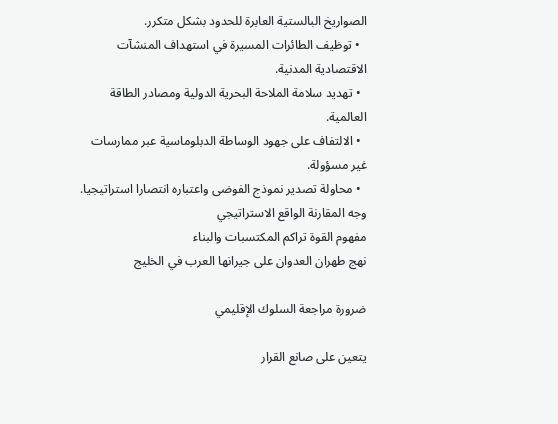الصواريخ البالستية العابرة للحدود بشكل متكرر.
  • توظيف الطائرات المسيرة في استهداف المنشآت الاقتصادية المدنية.
  • تهديد سلامة الملاحة البحرية الدولية ومصادر الطاقة العالمية.
  • الالتفاف على جهود الوساطة الدبلوماسية عبر ممارسات غير مسؤولة.
  • محاولة تصدير نموذج الفوضى واعتباره انتصارا استراتيجيا.
وجه المقارنة الواقع الاستراتيجي
مفهوم القوة تراكم المكتسبات والبناء
نهج طهران العدوان على جيرانها العرب في الخليج

ضرورة مراجعة السلوك الإقليمي

يتعين على صانع القرار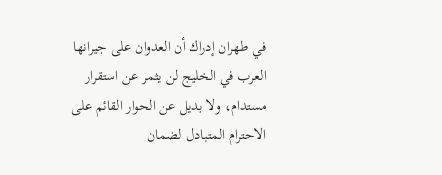في طهران إدراك أن العدوان على جيرانها العرب في الخليج لن يثمر عن استقرار مستدام، ولا بديل عن الحوار القائم على الاحترام المتبادل لضمان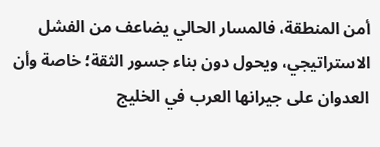أمن المنطقة، فالمسار الحالي يضاعف من الفشل الاستراتيجي، ويحول دون بناء جسور الثقة؛ خاصة وأن العدوان على جيرانها العرب في الخليج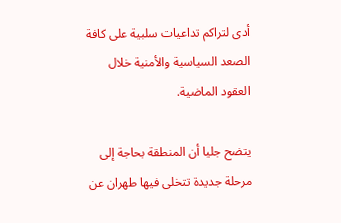أدى لتراكم تداعيات سلبية على كافة الصعد السياسية والأمنية خلال العقود الماضية.

يتضح جليا أن المنطقة بحاجة إلى مرحلة جديدة تتخلى فيها طهران عن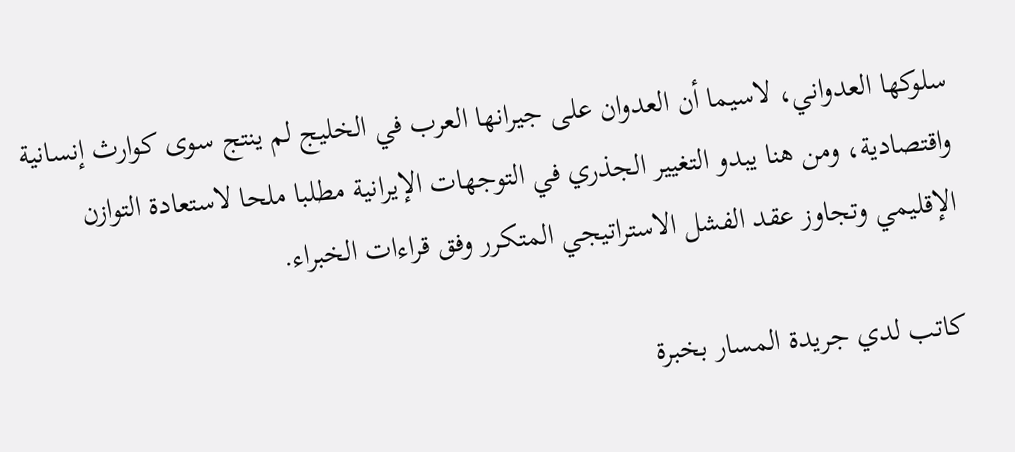سلوكها العدواني، لاسيما أن العدوان على جيرانها العرب في الخليج لم ينتج سوى كوارث إنسانية واقتصادية، ومن هنا يبدو التغيير الجذري في التوجهات الإيرانية مطلبا ملحا لاستعادة التوازن الإقليمي وتجاوز عقد الفشل الاستراتيجي المتكرر وفق قراءات الخبراء.

كاتب لدي جريدة المسار بخبرة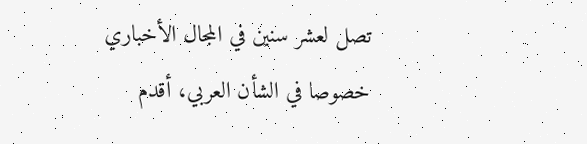تصل لعشر سنين في المجال الأخباري خصوصا في الشأن العربي، أقدم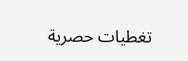تغطيات حصرية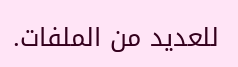للعديد من الملفات.